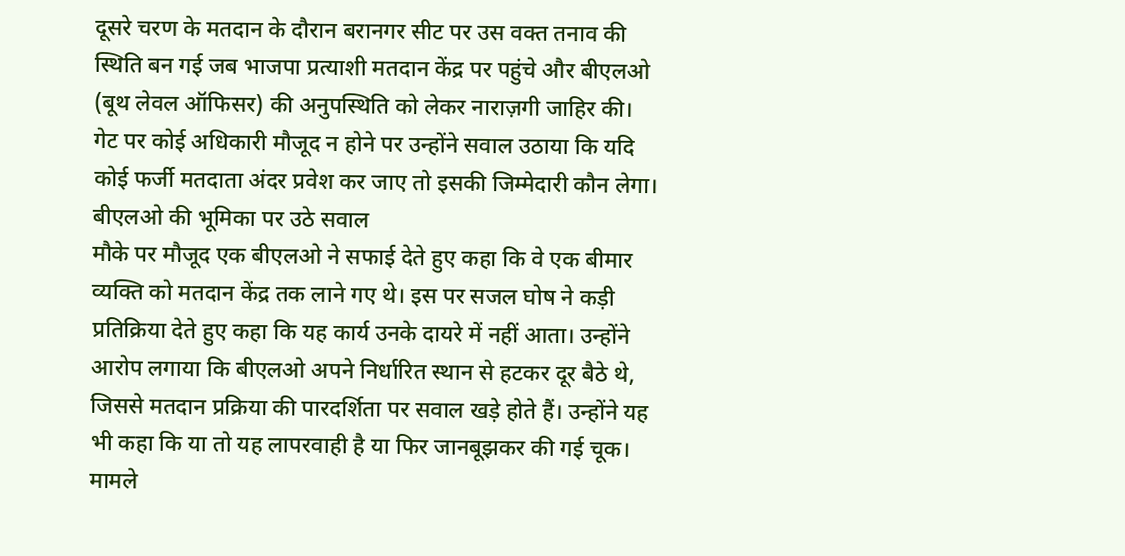दूसरे चरण के मतदान के दौरान बरानगर सीट पर उस वक्त तनाव की स्थिति बन गई जब भाजपा प्रत्याशी मतदान केंद्र पर पहुंचे और बीएलओ (बूथ लेवल ऑफिसर) की अनुपस्थिति को लेकर नाराज़गी जाहिर की। गेट पर कोई अधिकारी मौजूद न होने पर उन्होंने सवाल उठाया कि यदि कोई फर्जी मतदाता अंदर प्रवेश कर जाए तो इसकी जिम्मेदारी कौन लेगा।
बीएलओ की भूमिका पर उठे सवाल
मौके पर मौजूद एक बीएलओ ने सफाई देते हुए कहा कि वे एक बीमार व्यक्ति को मतदान केंद्र तक लाने गए थे। इस पर सजल घोष ने कड़ी प्रतिक्रिया देते हुए कहा कि यह कार्य उनके दायरे में नहीं आता। उन्होंने आरोप लगाया कि बीएलओ अपने निर्धारित स्थान से हटकर दूर बैठे थे, जिससे मतदान प्रक्रिया की पारदर्शिता पर सवाल खड़े होते हैं। उन्होंने यह भी कहा कि या तो यह लापरवाही है या फिर जानबूझकर की गई चूक। मामले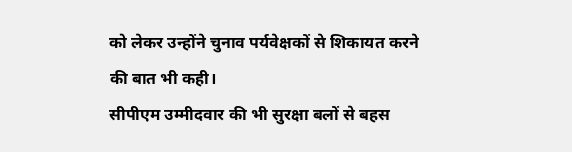को लेकर उन्होंने चुनाव पर्यवेक्षकों से शिकायत करने की बात भी कही।
सीपीएम उम्मीदवार की भी सुरक्षा बलों से बहस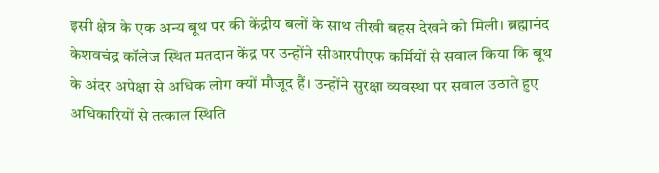इसी क्षेत्र के एक अन्य बूथ पर की केंद्रीय बलों के साथ तीखी बहस देखने को मिली। ब्रह्मानंद केशवचंद्र कॉलेज स्थित मतदान केंद्र पर उन्होंने सीआरपीएफ कर्मियों से सवाल किया कि बूथ के अंदर अपेक्षा से अधिक लोग क्यों मौजूद हैं। उन्होंने सुरक्षा व्यवस्था पर सवाल उठाते हुए अधिकारियों से तत्काल स्थिति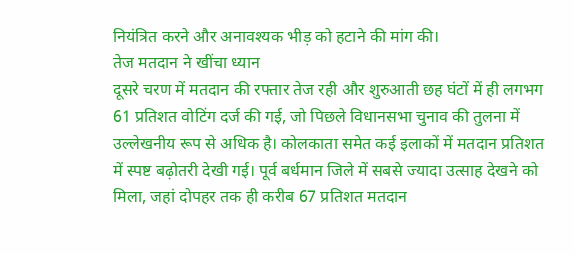नियंत्रित करने और अनावश्यक भीड़ को हटाने की मांग की।
तेज मतदान ने खींचा ध्यान
दूसरे चरण में मतदान की रफ्तार तेज रही और शुरुआती छह घंटों में ही लगभग 61 प्रतिशत वोटिंग दर्ज की गई, जो पिछले विधानसभा चुनाव की तुलना में उल्लेखनीय रूप से अधिक है। कोलकाता समेत कई इलाकों में मतदान प्रतिशत में स्पष्ट बढ़ोतरी देखी गई। पूर्व बर्धमान जिले में सबसे ज्यादा उत्साह देखने को मिला, जहां दोपहर तक ही करीब 67 प्रतिशत मतदान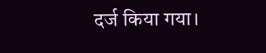दर्ज किया गया।